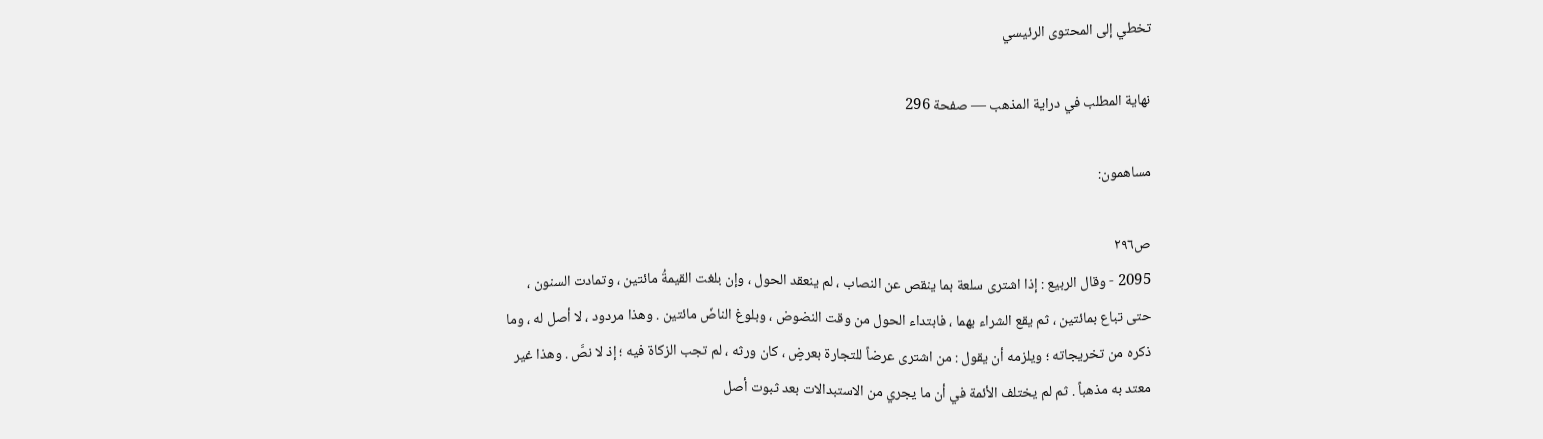تخطي إلى المحتوى الرئيسي

نهاية المطلب في دراية المذهب — صفحة 296

مساهمون:

ص٢٩٦
2095 - وقال الربيع : إذا اشترى سلعة بما ينقص عن النصاب ، لم ينعقد الحول ، وإن بلغت القيمةُ مائتين ، وتمادت السنون ، حتى تباع بمائتين ، ثم يقع الشراء بهما ، فابتداء الحول من وقت النضوض ، وبلوغ الناضّ مائتين . وهذا مردود ، لا أصل له ، وما ذكره من تخريجاته ؛ ويلزمه أن يقول : من اشترى عرضاً للتجارة بعرضٍ ، كان ورثه ، لم تجب الزكاة فيه ؛ إذ لا نصَّ . وهذا غير معتد به مذهباً . ثم لم يختلف الأئمة في أن ما يجري من الاستبدالات بعد ثبوت أصل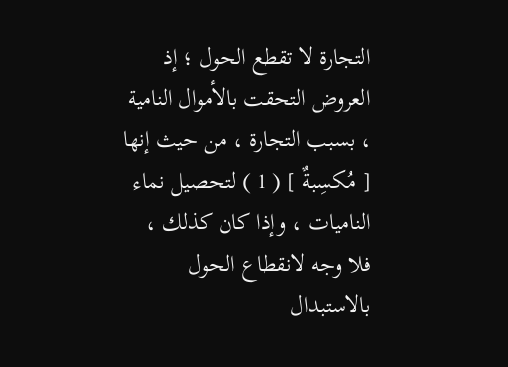التجارة لا تقطع الحول ؛ إذ العروض التحقت بالأموال النامية ، بسبب التجارة ، من حيث إنها [ مُكسِبةٌ ] ( 1 ) لتحصيل نماء الناميات ، وإذا كان كذلك ، فلا وجه لانقطاع الحول بالاستبدال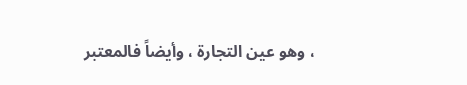، وهو عين التجارة ، وأيضاً فالمعتبر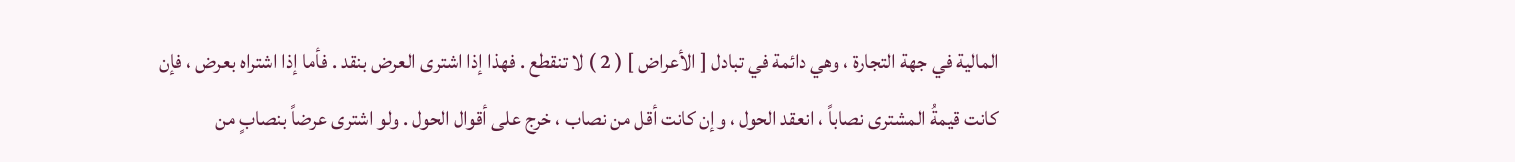المالية في جهة التجارة ، وهي دائمة في تبادل [ الأعراض ] ( 2 ) لا تنقطع . فهذا إذا اشترى العرض بنقد . فأما إذا اشتراه بعرض ، فإن كانت قيمةُ المشترى نصاباً ، انعقد الحول ، وإن كانت أقل من نصاب ، خرج على أقوال الحول . ولو اشترى عرضاً بنصابٍ من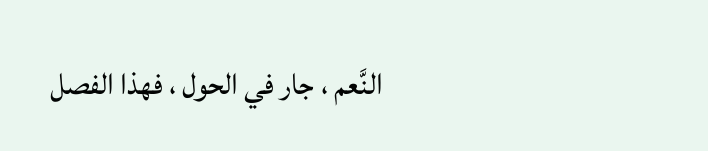النَّعم ، جار في الحول ، فهذا الفصل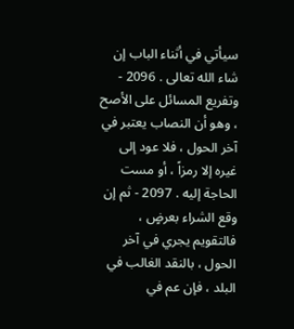سيأتي في أثناء الباب إن شاء الله تعالى . 2096 - وتفريع المسائل على الأصح ، وهو أن النصاب يعتبر في آخر الحول ، فلا عود إلى غيره إلا رمزاً ، أو مست الحاجة إليه . 2097 - ثم إن وقع الشراء بعرضٍ ، فالتقويم يجري في آخر الحول ، بالنقد الغالب في البلد ، فإن عم في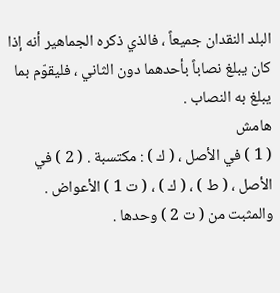البلد النقدان جميعاً ، فالذي ذكره الجماهير أنه إذا كان يبلغ نصاباً بأحدهما دون الثاني ، فليقوّم بما يبلغ به النصاب .
هامش
( 1 ) في الأصل ، ( ك ) : مكتسبة . ( 2 ) في الأصل ، ( ط ) ، ( ك ) ، ( ت 1 ) الأعواض . والمثبت من ( ت 2 ) وحدها .